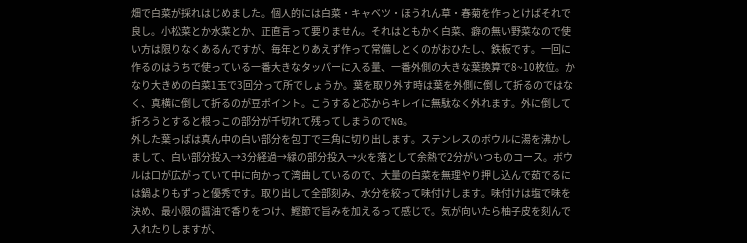畑で白菜が採れはじめました。個人的には白菜・キャベツ・ほうれん草・春菊を作っとけばそれで良し。小松菜とか水菜とか、正直言って要りません。それはともかく白菜、癖の無い野菜なので使い方は限りなくあるんですが、毎年とりあえず作って常備しとくのがおひたし、鉄板です。一回に作るのはうちで使っている一番大きなタッパーに入る量、一番外側の大きな葉換算で8~10枚位。かなり大きめの白菜1玉で3回分って所でしょうか。葉を取り外す時は葉を外側に倒して折るのではなく、真横に倒して折るのが豆ポイント。こうすると芯からキレイに無駄なく外れます。外に倒して折ろうとすると根っこの部分が千切れて残ってしまうのでNG。
外した葉っぱは真ん中の白い部分を包丁で三角に切り出します。ステンレスのボウルに湯を沸かしまして、白い部分投入→3分経過→緑の部分投入→火を落として余熱で2分がいつものコース。ボウルは口が広がっていて中に向かって湾曲しているので、大量の白菜を無理やり押し込んで茹でるには鍋よりもずっと優秀です。取り出して全部刻み、水分を絞って味付けします。味付けは塩で味を決め、最小限の醤油で香りをつけ、鰹節で旨みを加えるって感じで。気が向いたら柚子皮を刻んで入れたりしますが、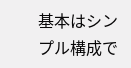基本はシンプル構成で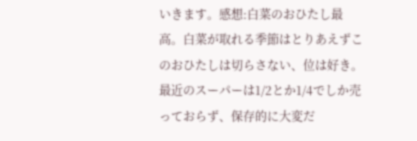いきます。感想:白菜のおひたし最高。白菜が取れる季節はとりあえずこのおひたしは切らさない、位は好き。最近のスーパーは1/2とか1/4でしか売っておらず、保存的に大変だ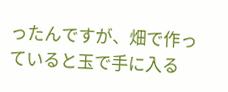ったんですが、畑で作っていると玉で手に入る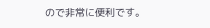ので非常に便利です。